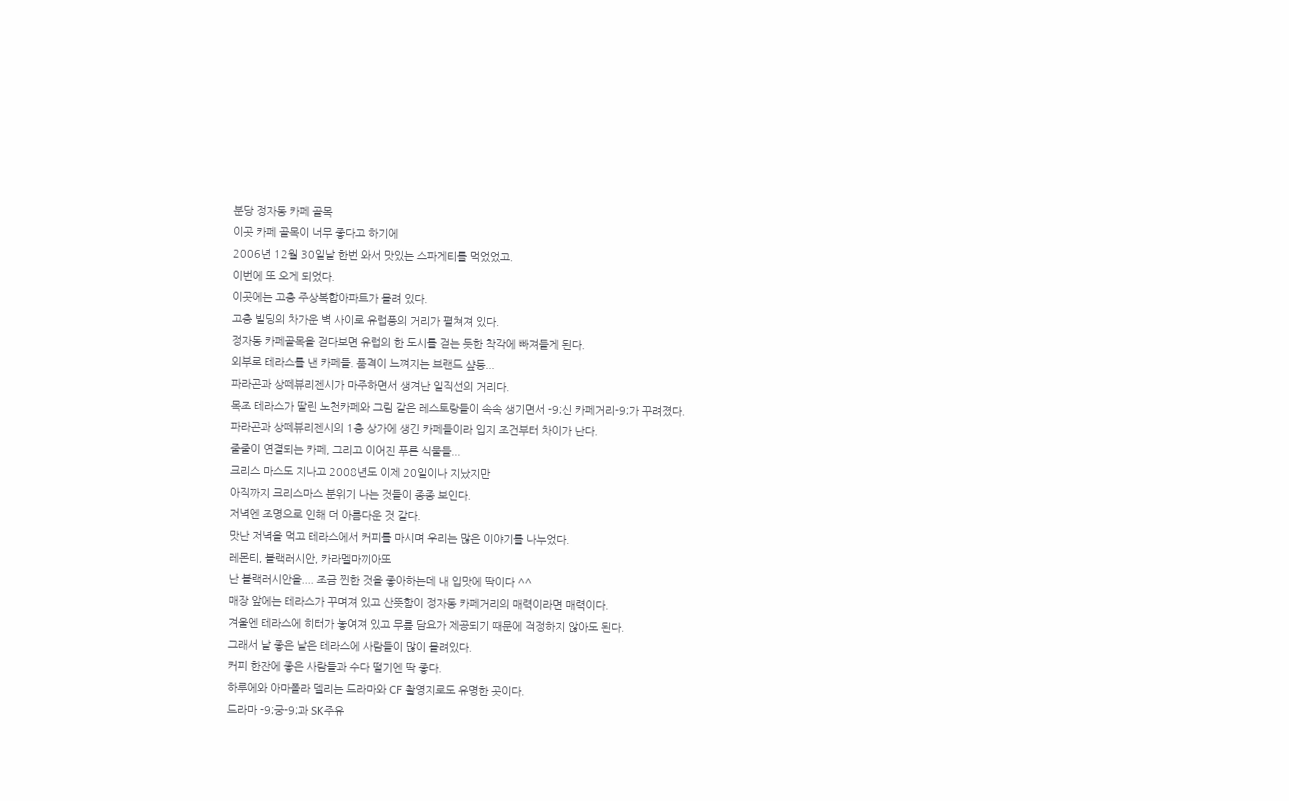분당 정자동 카페 골목
이곳 카페 골목이 너무 좋다고 하기에
2006년 12월 30일날 한번 와서 맛있는 스파게티를 먹었었고.
이번에 또 오게 되었다.
이곳에는 고층 주상복합아파트가 몰려 있다.
고층 빌딩의 차가운 벽 사이로 유럽풍의 거리가 펼쳐져 있다.
정자동 카페골목을 걷다보면 유럽의 한 도시를 걷는 듯한 착각에 빠져들게 된다.
외부로 테라스를 낸 카페들. 품격이 느껴지는 브랜드 샾등...
파라곤과 상떼뷰리젠시가 마주하면서 생겨난 일직선의 거리다.
목조 테라스가 딸린 노천카페와 그림 같은 레스토랑들이 속속 생기면서 -9;신 카페거리-9;가 꾸려졌다.
파라곤과 상떼뷰리젠시의 1층 상가에 생긴 카페들이라 입지 조건부터 차이가 난다.
줄줄이 연결되는 카페, 그리고 이어진 푸른 식물들...
크리스 마스도 지나고 2008년도 이제 20일이나 지났지만
아직까지 크리스마스 분위기 나는 것들이 종종 보인다.
저녁엔 조명으로 인해 더 아름다운 것 같다.
맛난 저녁을 먹고 테라스에서 커피를 마시며 우리는 많은 이야기를 나누었다.
레몬티, 블랙러시안, 카라멜마끼아또
난 블랙러시안을.... 조금 찐한 것을 좋아하는데 내 입맛에 딱이다 ^^
매장 앞에는 테라스가 꾸며져 있고 산뜻함이 정자동 카페거리의 매력이라면 매력이다.
겨울엔 테라스에 히터가 놓여져 있고 무릎 담요가 제공되기 때문에 걱정하지 않아도 된다.
그래서 날 좋은 날은 테라스에 사람들이 많이 몰려있다.
커피 한잔에 좋은 사람들과 수다 떨기엔 딱 좋다.
하루에와 아마폴라 델리는 드라마와 CF 촬영지로도 유명한 곳이다.
드라마 -9;궁-9;과 SK주유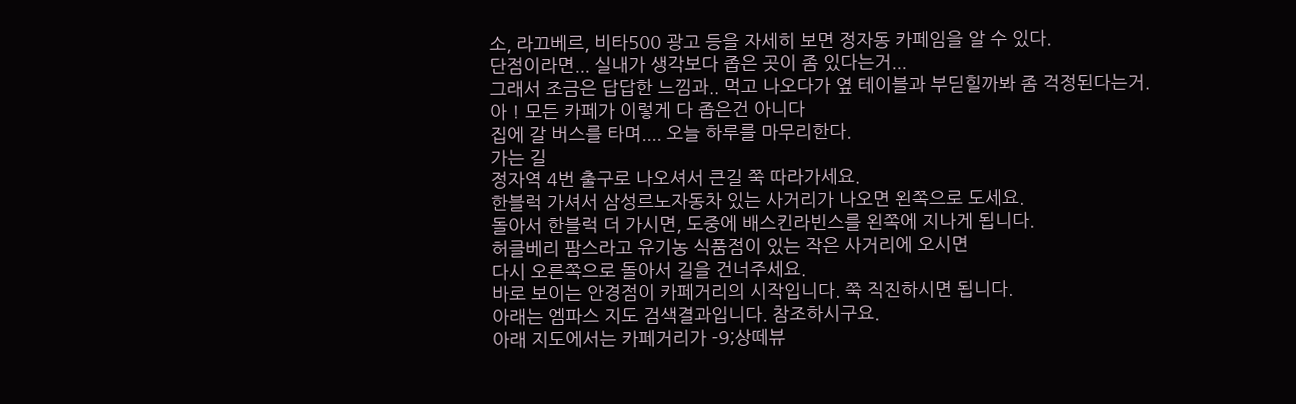소, 라끄베르, 비타500 광고 등을 자세히 보면 정자동 카페임을 알 수 있다.
단점이라면... 실내가 생각보다 좁은 곳이 좀 있다는거...
그래서 조금은 답답한 느낌과.. 먹고 나오다가 옆 테이블과 부딛힐까봐 좀 걱정된다는거.
아 ! 모든 카페가 이렇게 다 좁은건 아니다
집에 갈 버스를 타며.... 오늘 하루를 마무리한다.
가는 길
정자역 4번 출구로 나오셔서 큰길 쭉 따라가세요.
한블럭 가셔서 삼성르노자동차 있는 사거리가 나오면 왼쪽으로 도세요.
돌아서 한블럭 더 가시면, 도중에 배스킨라빈스를 왼쪽에 지나게 됩니다.
허클베리 팜스라고 유기농 식품점이 있는 작은 사거리에 오시면
다시 오른쪽으로 돌아서 길을 건너주세요.
바로 보이는 안경점이 카페거리의 시작입니다. 쭉 직진하시면 됩니다.
아래는 엠파스 지도 검색결과입니다. 참조하시구요.
아래 지도에서는 카페거리가 -9;상떼뷰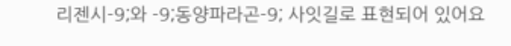리젠시-9;와 -9;동양파라곤-9; 사잇길로 표현되어 있어요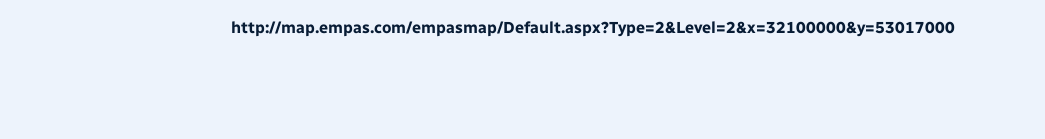http://map.empas.com/empasmap/Default.aspx?Type=2&Level=2&x=32100000&y=53017000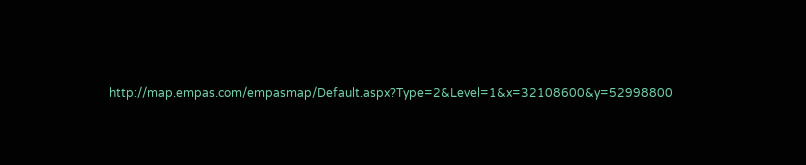http://map.empas.com/empasmap/Default.aspx?Type=2&Level=1&x=32108600&y=52998800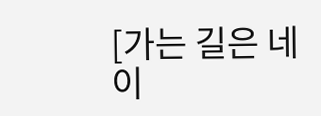[가는 길은 네이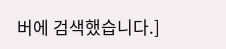버에 검색했습니다.]